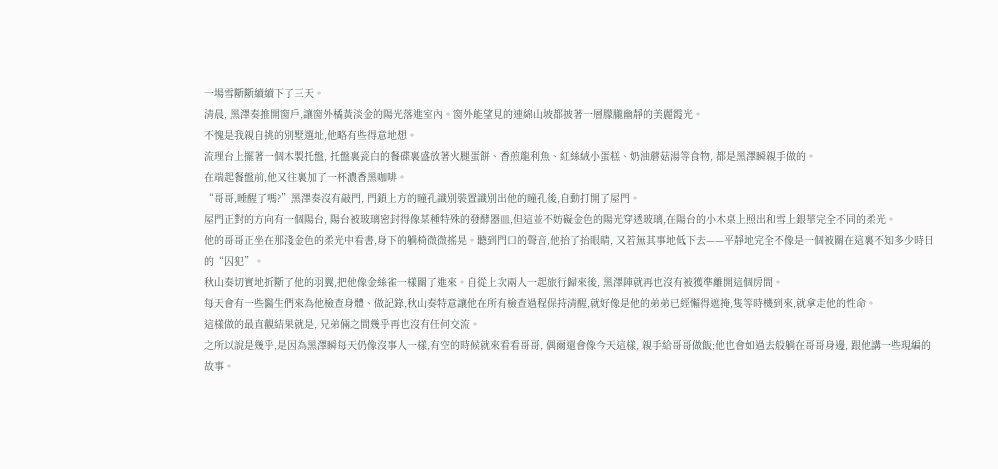一場雪斷斷續續下了三天。
清晨, 黑澤奏推開窗戶,讓窗外橘黃淡金的陽光落進室內。窗外能望見的連綿山坡都披著一層朦朧幽靜的美麗霞光。
不愧是我親自挑的別墅選址,他略有些得意地想。
流理台上擺著一個木製托盤, 托盤裏瓷白的餐碟裏盛放著火腿蛋餅、香煎龍利魚、紅絲絨小蛋糕、奶油蘑菇湯等食物, 都是黑澤瞬親手做的。
在端起餐盤前,他又往裏加了一杯濃香黑咖啡。
“哥哥,睡醒了嗎?”黑澤奏沒有敲門, 門鎖上方的瞳孔識別裝置識別出他的瞳孔後,自動打開了屋門。
屋門正對的方向有一個陽台, 陽台被玻璃密封得像某種特殊的發酵器皿,但這並不妨礙金色的陽光穿透玻璃,在陽台的小木桌上照出和雪上銀華完全不同的柔光。
他的哥哥正坐在那淺金色的柔光中看書,身下的躺椅微微搖晃。聽到門口的聲音,他抬了抬眼睛, 又若無其事地低下去——平靜地完全不像是一個被關在這裏不知多少時日的“囚犯”。
秋山奏切實地折斷了他的羽翼,把他像金絲雀一樣關了進來。自從上次兩人一起旅行歸來後, 黑澤陣就再也沒有被獲準離開這個房間。
每天會有一些醫生們來為他檢查身體、做記錄,秋山奏特意讓他在所有檢查過程保持清醒,就好像是他的弟弟已經懶得遮掩,隻等時機到來,就拿走他的性命。
這樣做的最直觀結果就是, 兄弟倆之間幾乎再也沒有任何交流。
之所以說是幾乎,是因為黑澤瞬每天仍像沒事人一樣,有空的時候就來看看哥哥, 偶爾還會像今天這樣, 親手給哥哥做飯;他也會如過去般躺在哥哥身邊, 跟他講一些現編的故事。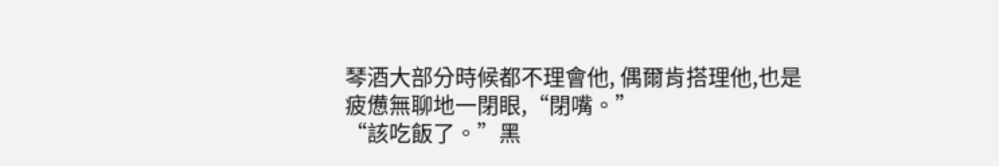琴酒大部分時候都不理會他, 偶爾肯搭理他,也是疲憊無聊地一閉眼,“閉嘴。”
“該吃飯了。”黑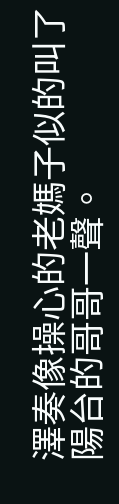澤奏像操心的老媽子似的叫了陽台的哥哥一聲。